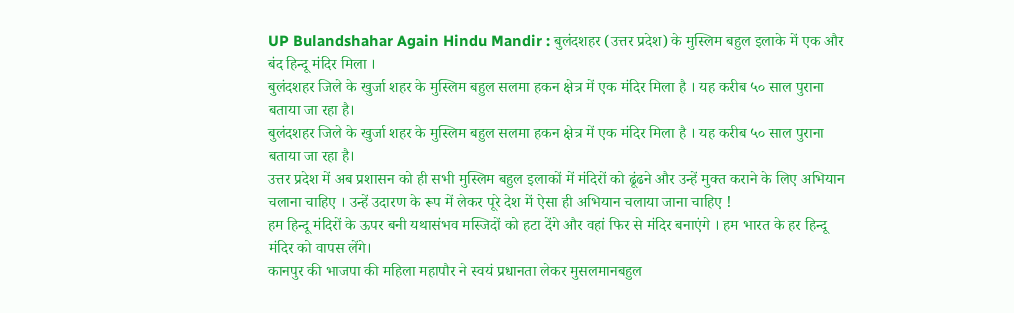UP Bulandshahar Again Hindu Mandir : बुलंदशहर (उत्तर प्रदेश) के मुस्लिम बहुल इलाके में एक और बंद हिन्दू मंदिर मिला ।
बुलंदशहर जिले के खुर्जा शहर के मुस्लिम बहुल सलमा हकन क्षेत्र में एक मंदिर मिला है । यह करीब ५० साल पुराना बताया जा रहा है।
बुलंदशहर जिले के खुर्जा शहर के मुस्लिम बहुल सलमा हकन क्षेत्र में एक मंदिर मिला है । यह करीब ५० साल पुराना बताया जा रहा है।
उत्तर प्रदेश में अब प्रशासन को ही सभी मुस्लिम बहुल इलाकों में मंदिरों को ढूंढने और उन्हें मुक्त कराने के लिए अभियान चलाना चाहिए । उन्हें उदारण के रूप में लेकर पूरे देश में ऐसा ही अभियान चलाया जाना चाहिए !
हम हिन्दू मंदिरों के ऊपर बनी यथासंभव मस्जिदों को हटा देंगे और वहां फिर से मंदिर बनाएंगे । हम भारत के हर हिन्दू मंदिर को वापस लेंगे।
कानपुर की भाजपा की महिला महापौर ने स्वयं प्रधानता लेकर मुसलमानबहुल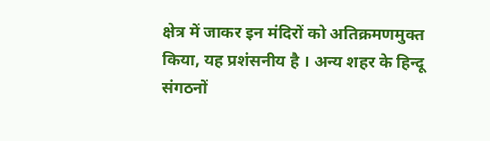क्षेत्र में जाकर इन मंदिरों को अतिक्रमणमुक्त किया, यह प्रशंसनीय है । अन्य शहर के हिन्दू संगठनों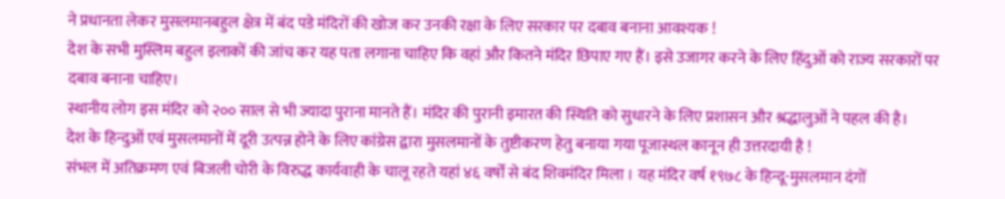ने प्रधानता लेकर मुसलमानबहुल क्षेत्र में बंद पडे मंदिरों की खोज कर उनकी रक्षा के लिए सरकार पर दबाव बनाना आवश्यक !
देश के सभी मुस्लिम बहुल इलाकों की जांच कर यह पता लगाना चाहिए कि वहां और कितने मंदिर छिपाए गए हैं। इसे उजागर करने के लिए हिंदुओं को राज्य सरकारों पर दबाव बनाना चाहिए।
स्थानीय लोग इस मंदिर को २०० साल से भी ज्यादा पुराना मानते हैं। मंदिर की पुरानी इमारत की स्थिति को सुधारने के लिए प्रशासन और श्रद्धालुओं ने पहल की है।
देश के हिन्दुओं एवं मुसलमानों में दूरी उत्पन्न होने के लिए कांग्रेस द्वारा मुसलमानों के तुष्टीकरण हेतु बनाया गया पूजास्थल कानून ही उत्तरदायी है !
संभल में अतिक्रमण एवं बिजली चोरी के विरुद्ध कार्यवाही के चालू रहते यहां ४६ वर्षों से बंद शिवमंदिर मिला । यह मंदिर वर्ष १९७८ के हिन्दू-मुसलमान दंगों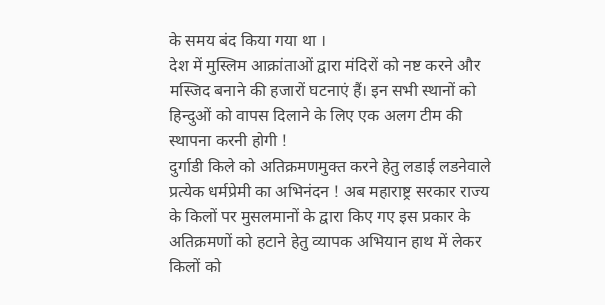के समय बंद किया गया था ।
देश में मुस्लिम आक्रांताओं द्वारा मंदिरों को नष्ट करने और मस्जिद बनाने की हजारों घटनाएं हैं। इन सभी स्थानों को हिन्दुओं को वापस दिलाने के लिए एक अलग टीम की स्थापना करनी होगी !
दुर्गाडी किले को अतिक्रमणमुक्त करने हेतु लडाई लडनेवाले प्रत्येक धर्मप्रेमी का अभिनंदन ! अब महाराष्ट्र सरकार राज्य के किलों पर मुसलमानों के द्वारा किए गए इस प्रकार के अतिक्रमणों को हटाने हेतु व्यापक अभियान हाथ में लेकर किलों को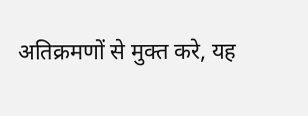अतिक्रमणों से मुक्त करे, यह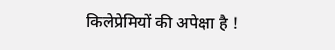किलेप्रेमियों की अपेक्षा है !